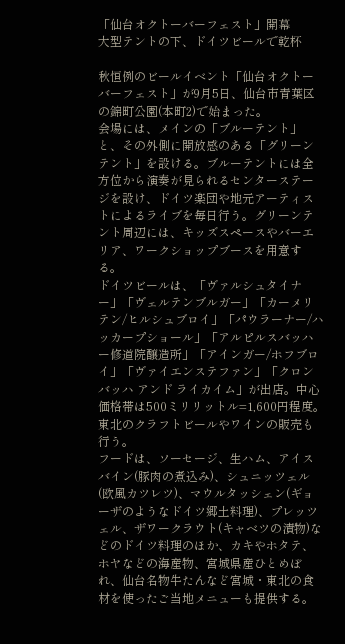「仙台オクトーバーフェスト」開幕
大型テントの下、ドイツビールで乾杯

秋恒例のビールイベント「仙台オクトーバーフェスト」が9月5日、仙台市青葉区の錦町公園(本町2)で始まった。
会場には、メインの「ブルーテント」と、その外側に開放感のある「グリーンテント」を設ける。ブルーテントには全方位から演奏が見られるセンターステージを設け、ドイツ楽団や地元アーティストによるライブを毎日行う。グリーンテント周辺には、キッズスペースやバーエリア、ワークショップブースを用意する。
ドイツビールは、「ヴァルシュタイナー」「ヴェルテンブルガー」「カーメリテン/ヒルシュブロイ」「パウラーナー/ハッカープショール」「アルピルスバッハー修道院醸造所」「アインガー/ホフブロイ」「ヴァイエンステファン」「クロンバッハ アンド ライカイム」が出店。中心価格帯は500ミリリットル=1,600円程度。東北のクラフトビールやワインの販売も行う。
フードは、ソーセージ、生ハム、アイスバイン(豚肉の煮込み)、シュニッツェル(欧風カツレツ)、マウルタッシェン(ギョーザのようなドイツ郷土料理)、プレッツェル、ザワークラウト(キャベツの漬物)などのドイツ料理のほか、カキやホタテ、ホヤなどの海産物、宮城県産ひとめぼれ、仙台名物牛たんなど宮城・東北の食材を使ったご当地メニューも提供する。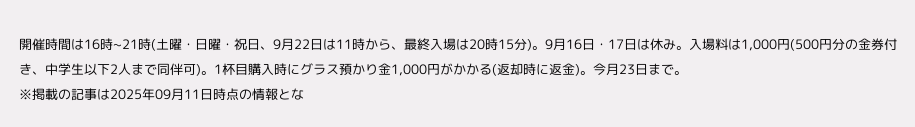開催時間は16時~21時(土曜・日曜・祝日、9月22日は11時から、最終入場は20時15分)。9月16日・17日は休み。入場料は1,000円(500円分の金券付き、中学生以下2人まで同伴可)。1杯目購入時にグラス預かり金1,000円がかかる(返却時に返金)。今月23日まで。
※掲載の記事は2025年09月11日時点の情報とな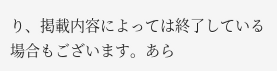り、掲載内容によっては終了している場合もございます。あら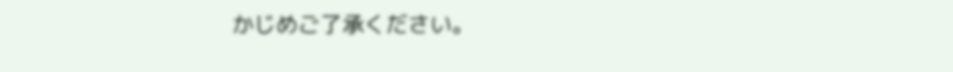かじめご了承ください。